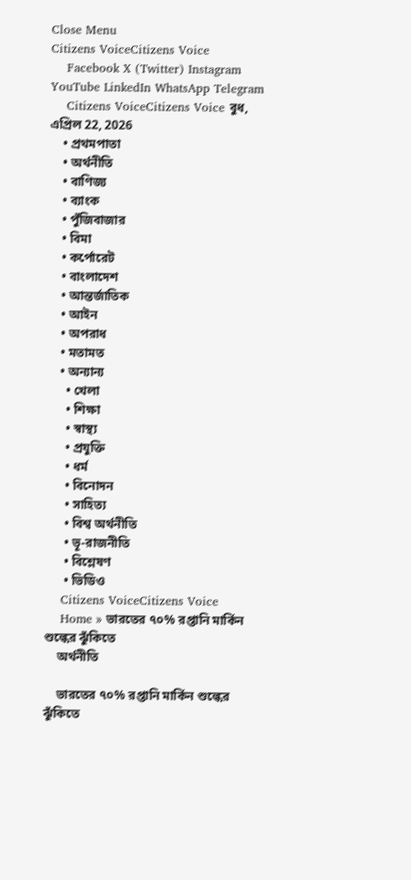Close Menu
Citizens VoiceCitizens Voice
    Facebook X (Twitter) Instagram YouTube LinkedIn WhatsApp Telegram
    Citizens VoiceCitizens Voice বুধ, এপ্রিল 22, 2026
    • প্রথমপাতা
    • অর্থনীতি
    • বাণিজ্য
    • ব্যাংক
    • পুঁজিবাজার
    • বিমা
    • কর্পোরেট
    • বাংলাদেশ
    • আন্তর্জাতিক
    • আইন
    • অপরাধ
    • মতামত
    • অন্যান্য
      • খেলা
      • শিক্ষা
      • স্বাস্থ্য
      • প্রযুক্তি
      • ধর্ম
      • বিনোদন
      • সাহিত্য
      • বিশ্ব অর্থনীতি
      • ভূ-রাজনীতি
      • বিশ্লেষণ
      • ভিডিও
    Citizens VoiceCitizens Voice
    Home » ভারতের ৭০% রপ্তানি মার্কিন শুল্কের ঝুঁকিতে
    অর্থনীতি

    ভারতের ৭০% রপ্তানি মার্কিন শুল্কের ঝুঁকিতে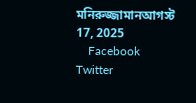মনিরুজ্জামানআগস্ট 17, 2025
    Facebook Twitter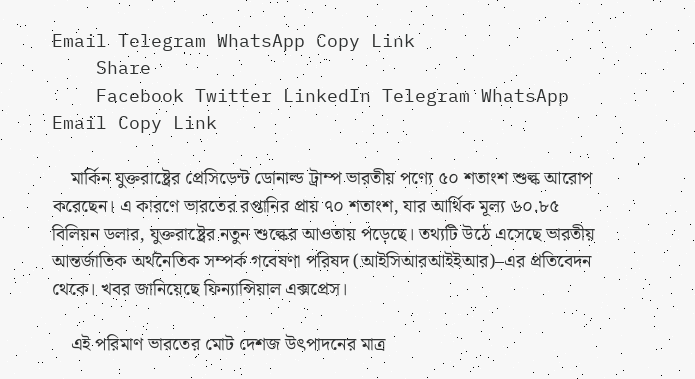Email Telegram WhatsApp Copy Link
    Share
    Facebook Twitter LinkedIn Telegram WhatsApp Email Copy Link

    মার্কিন যুক্তরাষ্ট্রের প্রেসিডেন্ট ডোনাল্ড ট্রাম্প ভারতীয় পণ্যে ৫০ শতাংশ শুল্ক আরোপ করেছেন। এ কারণে ভারতের রপ্তানির প্রায় ৭০ শতাংশ, যার আর্থিক মূল্য ৬০.৮৫ বিলিয়ন ডলার, যুক্তরাষ্ট্রের নতুন শুল্কের আওতায় পড়েছে। তথ্যটি উঠে এসেছে ভারতীয় আন্তর্জাতিক অর্থনৈতিক সম্পর্ক গবেষণা পরিষদ (আইসিআরআইইআর)–এর প্রতিবেদন থেকে। খবর জানিয়েছে ফিন্যান্সিয়াল এক্সপ্রেস।

    এই পরিমাণ ভারতের মোট দেশজ উৎপাদনের মাত্র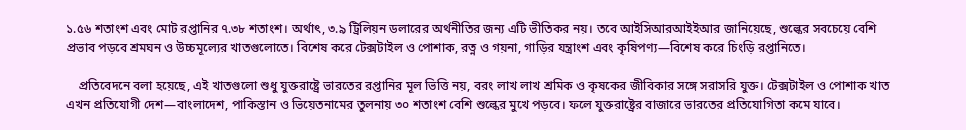১.৫৬ শতাংশ এবং মোট রপ্তানির ৭.৩৮ শতাংশ। অর্থাৎ, ৩.৯ ট্রিলিয়ন ডলারের অর্থনীতির জন্য এটি ভীতিকর নয়। তবে আইসিআরআইইআর জানিয়েছে, শুল্কের সবচেয়ে বেশি প্রভাব পড়বে শ্রমঘন ও উচ্চমূল্যের খাতগুলোতে। বিশেষ করে টেক্সটাইল ও পোশাক, রত্ন ও গয়না, গাড়ির যন্ত্রাংশ এবং কৃষিপণ্য—বিশেষ করে চিংড়ি রপ্তানিতে।

    প্রতিবেদনে বলা হয়েছে, এই খাতগুলো শুধু যুক্তরাষ্ট্রে ভারতের রপ্তানির মূল ভিত্তি নয়, বরং লাখ লাখ শ্রমিক ও কৃষকের জীবিকার সঙ্গে সরাসরি যুক্ত। টেক্সটাইল ও পোশাক খাত এখন প্রতিযোগী দেশ—বাংলাদেশ, পাকিস্তান ও ভিয়েতনামের তুলনায় ৩০ শতাংশ বেশি শুল্কের মুখে পড়বে। ফলে যুক্তরাষ্ট্রের বাজারে ভারতের প্রতিযোগিতা কমে যাবে।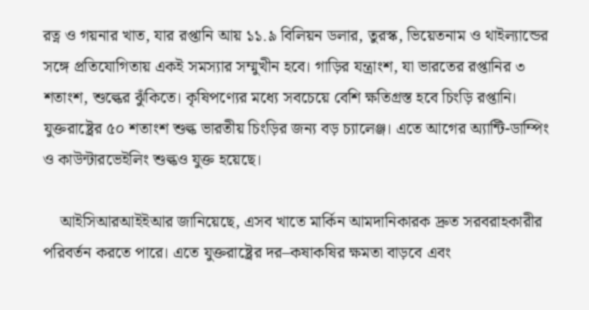রত্ন ও গয়নার খাত, যার রপ্তানি আয় ১১.৯ বিলিয়ন ডলার, তুরস্ক, ভিয়েতনাম ও থাইল্যান্ডের সঙ্গে প্রতিযোগিতায় একই সমস্যার সম্মুখীন হবে। গাড়ির যন্ত্রাংশ, যা ভারতের রপ্তানির ৩ শতাংশ, শুল্কের ঝুঁকিতে। কৃষিপণ্যের মধ্যে সবচেয়ে বেশি ক্ষতিগ্রস্ত হবে চিংড়ি রপ্তানি। যুক্তরাষ্ট্রের ৫০ শতাংশ শুল্ক ভারতীয় চিংড়ির জন্য বড় চ্যালেঞ্জ। এতে আগের অ্যান্টি-ডাম্পিং ও কাউন্টারভেইলিং শুল্কও যুক্ত হয়েছে।

    আইসিআরআইইআর জানিয়েছে, এসব খাতে মার্কিন আমদানিকারক দ্রুত সরবরাহকারীর পরিবর্তন করতে পারে। এতে যুক্তরাষ্ট্রের দর–কষাকষির ক্ষমতা বাড়বে এবং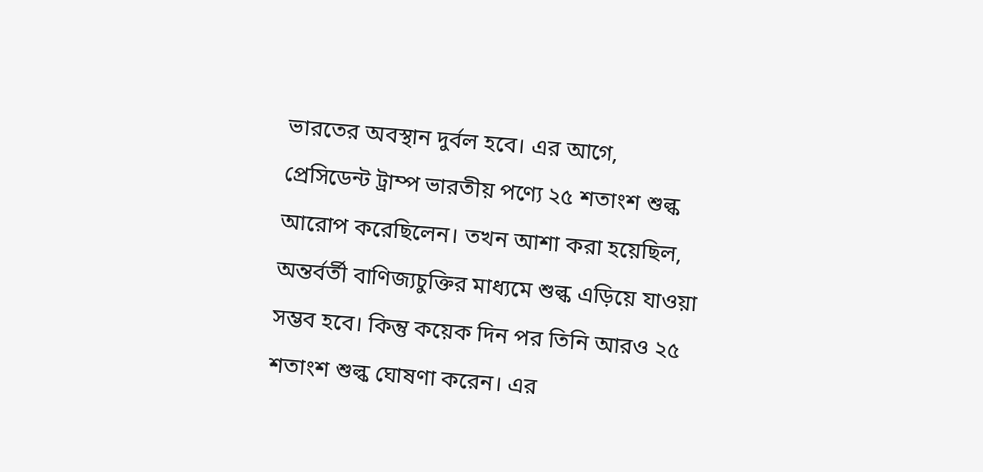ভারতের অবস্থান দুর্বল হবে। এর আগে, প্রেসিডেন্ট ট্রাম্প ভারতীয় পণ্যে ২৫ শতাংশ শুল্ক আরোপ করেছিলেন। তখন আশা করা হয়েছিল, অন্তর্বর্তী বাণিজ্যচুক্তির মাধ্যমে শুল্ক এড়িয়ে যাওয়া সম্ভব হবে। কিন্তু কয়েক দিন পর তিনি আরও ২৫ শতাংশ শুল্ক ঘোষণা করেন। এর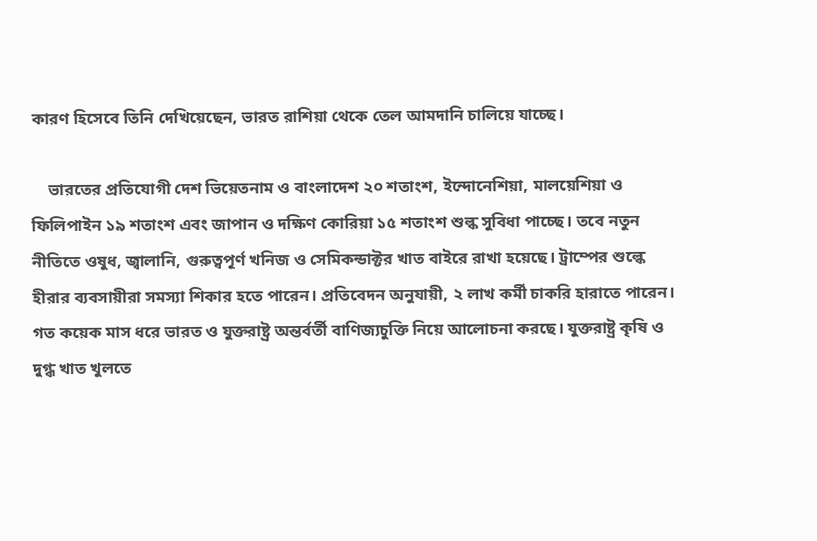কারণ হিসেবে তিনি দেখিয়েছেন, ভারত রাশিয়া থেকে তেল আমদানি চালিয়ে যাচ্ছে।

    ভারতের প্রতিযোগী দেশ ভিয়েতনাম ও বাংলাদেশ ২০ শতাংশ, ইন্দোনেশিয়া, মালয়েশিয়া ও ফিলিপাইন ১৯ শতাংশ এবং জাপান ও দক্ষিণ কোরিয়া ১৫ শতাংশ শুল্ক সুবিধা পাচ্ছে। তবে নতুন নীতিতে ওষুধ, জ্বালানি, গুরুত্বপূর্ণ খনিজ ও সেমিকন্ডাক্টর খাত বাইরে রাখা হয়েছে। ট্রাম্পের শুল্কে হীরার ব্যবসায়ীরা সমস্যা শিকার হতে পারেন। প্রতিবেদন অনুযায়ী, ২ লাখ কর্মী চাকরি হারাতে পারেন। গত কয়েক মাস ধরে ভারত ও যুক্তরাষ্ট্র অন্তর্বর্তী বাণিজ্যচুক্তি নিয়ে আলোচনা করছে। যুক্তরাষ্ট্র কৃষি ও দুগ্ধ খাত খুলতে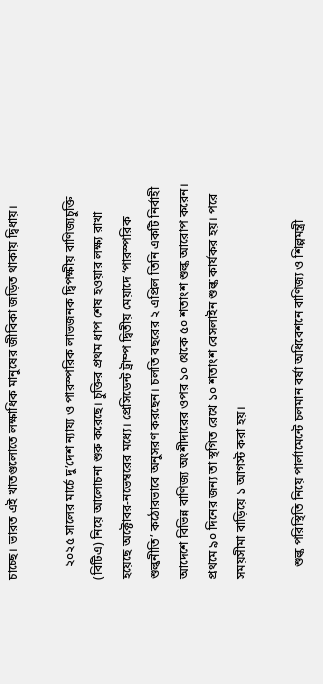চাচ্ছে। ভারত এই খাতগুলোতে লক্ষাধিক মানুষের জীবিকা জড়িত থাকায় দ্বিধায়।

    ২০২৫ সালের মার্চে দু’দেশ ন্যায্য ও পারস্পরিক লাভজনক দ্বিপক্ষীয় বাণিজ্যচুক্তি (বিটিএ) নিয়ে আলোচনা শুরু করেছে। চুক্তির প্রথম ধাপ শেষ হওয়ার লক্ষ্য রাখা হয়েছে অক্টোবর-নভেম্বরের মধ্যে। প্রেসিডেন্ট ট্রাম্প দ্বিতীয় মেয়াদে ‘পারস্পরিক শুল্কনীতি’ কঠোরভাবে অনুসরণ করছেন। চলতি বছরের ২ এপ্রিল তিনি একটি নির্বাহী আদেশে বিভিন্ন বাণিজ্য অংশীদারের ওপর ১০ থেকে ৫০ শতাংশ শুল্ক আরোপ করেন। প্রথমে ৯০ দিনের জন্য তা স্থগিত রেখে ১০ শতাংশ বেসলাইন শুল্ক কার্যকর হয়। পরে সময়সীমা বাড়িয়ে ১ আগস্ট করা হয়।

    শুল্ক পরিস্থিতি নিয়ে পার্লামেন্টে চলমান বর্ষা অধিবেশনে বাণিজ্য ও শিল্পমন্ত্রী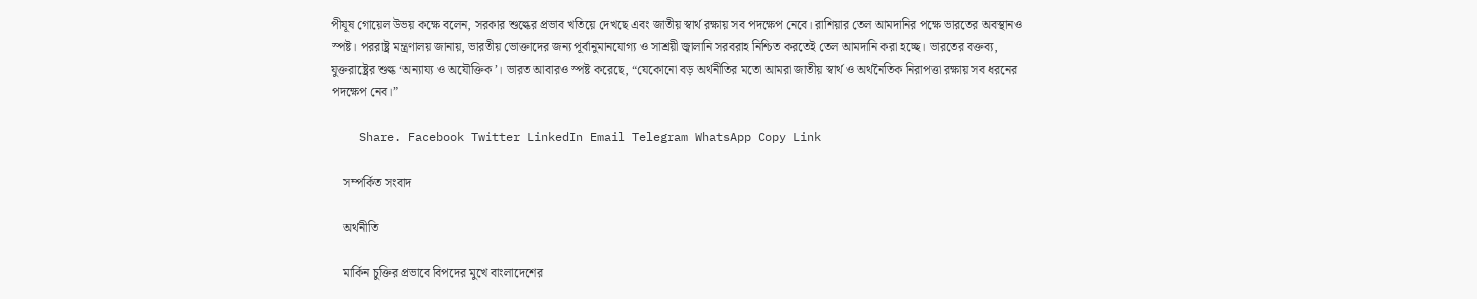পীযূষ গোয়েল উভয় কক্ষে বলেন, সরকার শুল্কের প্রভাব খতিয়ে দেখছে এবং জাতীয় স্বার্থ রক্ষায় সব পদক্ষেপ নেবে। রাশিয়ার তেল আমদানির পক্ষে ভারতের অবস্থানও স্পষ্ট। পররাষ্ট্র মন্ত্রণালয় জানায়, ভারতীয় ভোক্তাদের জন্য পূর্বানুমানযোগ্য ও সাশ্রয়ী জ্বালানি সরবরাহ নিশ্চিত করতেই তেল আমদানি করা হচ্ছে। ভারতের বক্তব্য, যুক্তরাষ্ট্রের শুল্ক ‘অন্যায্য ও অযৌক্তিক’। ভারত আবারও স্পষ্ট করেছে, “যেকোনো বড় অর্থনীতির মতো আমরা জাতীয় স্বার্থ ও অর্থনৈতিক নিরাপত্তা রক্ষায় সব ধরনের পদক্ষেপ নেব।”

    Share. Facebook Twitter LinkedIn Email Telegram WhatsApp Copy Link

    সম্পর্কিত সংবাদ

    অর্থনীতি

    মার্কিন চুক্তির প্রভাবে বিপদের মুখে বাংলাদেশের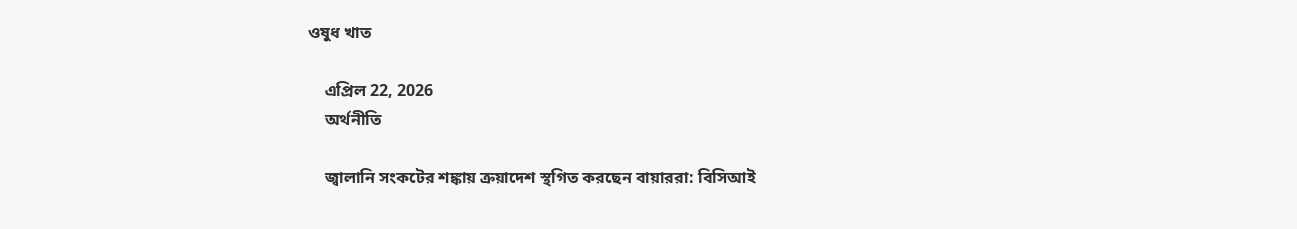ওষুধ খাত

    এপ্রিল 22, 2026
    অর্থনীতি

    জ্বালানি সংকটের শঙ্কায় ক্রয়াদেশ স্থগিত করছেন বায়াররা: বিসিআই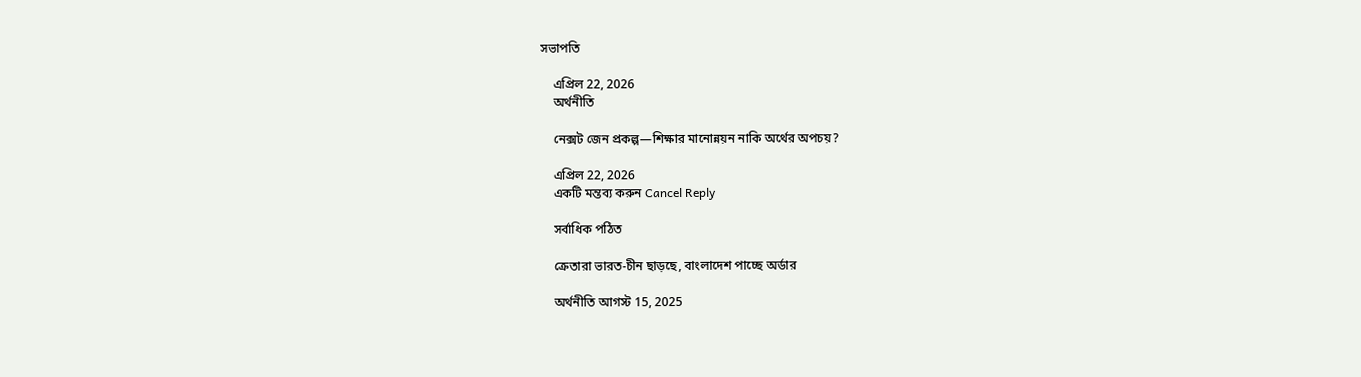সভাপতি

    এপ্রিল 22, 2026
    অর্থনীতি

    নেক্সট জেন প্রকল্প—শিক্ষার মানোন্নয়ন নাকি অর্থের অপচয়?

    এপ্রিল 22, 2026
    একটি মন্তব্য করুন Cancel Reply

    সর্বাধিক পঠিত

    ক্রেতারা ভারত-চীন ছাড়ছে, বাংলাদেশ পাচ্ছে অর্ডার

    অর্থনীতি আগস্ট 15, 2025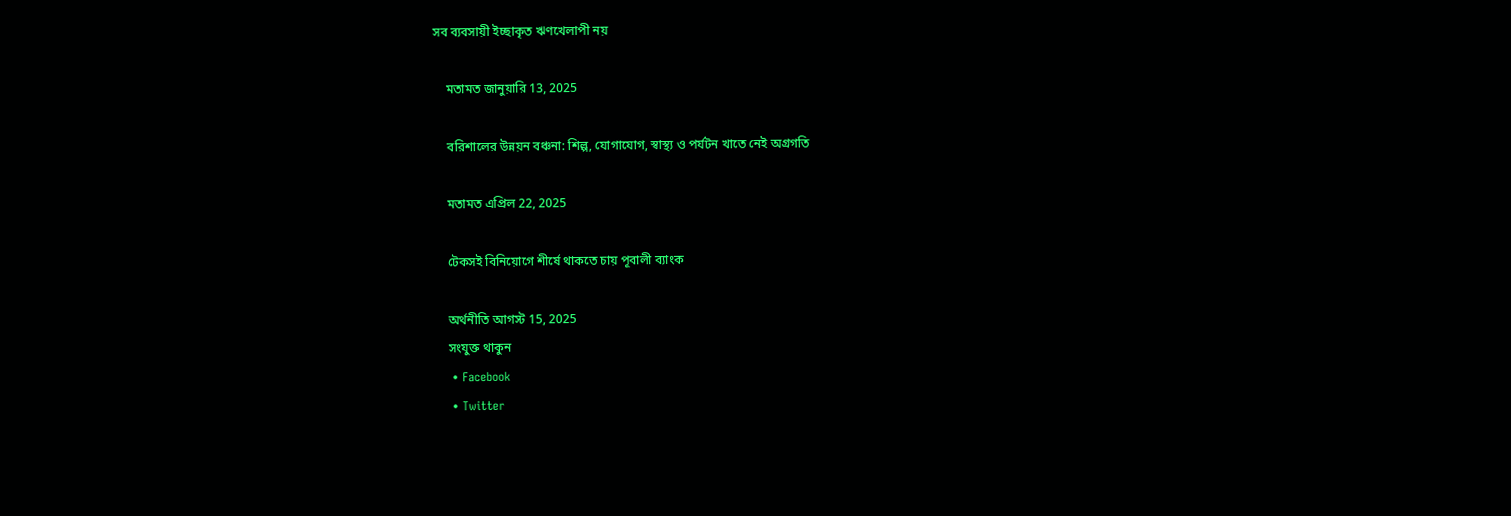সব ব্যবসায়ী ইচ্ছাকৃত ঋণখেলাপী নয়

    মতামত জানুয়ারি 13, 2025

    বরিশালের উন্নয়ন বঞ্চনা: শিল্প, যোগাযোগ, স্বাস্থ্য ও পর্যটন খাতে নেই অগ্রগতি

    মতামত এপ্রিল 22, 2025

    টেকসই বিনিয়োগে শীর্ষে থাকতে চায় পূবালী ব্যাংক

    অর্থনীতি আগস্ট 15, 2025
    সংযুক্ত থাকুন
    • Facebook
    • Twitter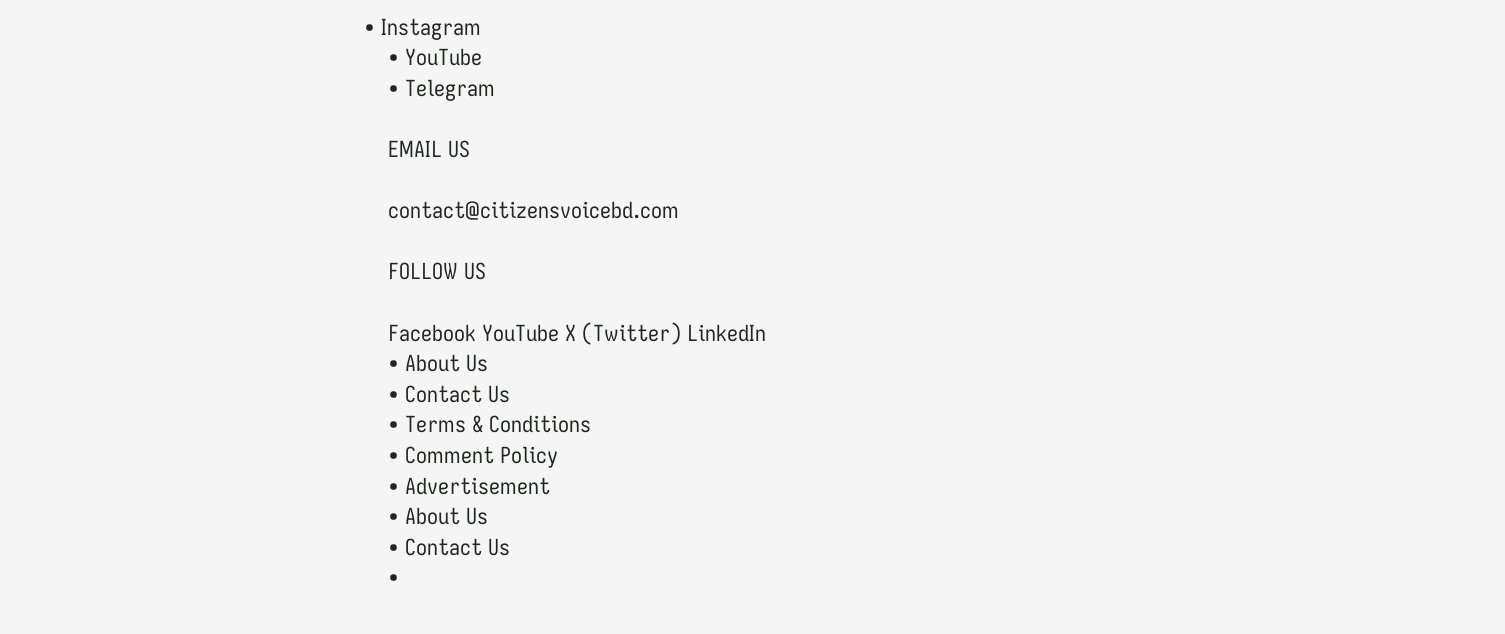• Instagram
    • YouTube
    • Telegram

    EMAIL US

    contact@citizensvoicebd.com

    FOLLOW US

    Facebook YouTube X (Twitter) LinkedIn
    • About Us
    • Contact Us
    • Terms & Conditions
    • Comment Policy
    • Advertisement
    • About Us
    • Contact Us
    •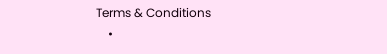Terms & Conditions
    •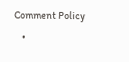Comment Policy
    •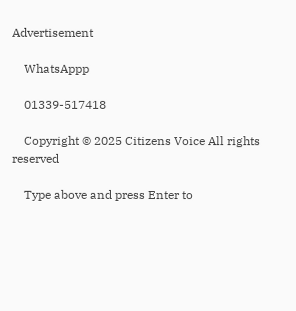Advertisement

    WhatsAppp

    01339-517418

    Copyright © 2025 Citizens Voice All rights reserved

    Type above and press Enter to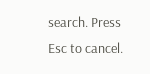search. Press Esc to cancel.